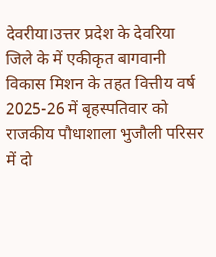देवरीया।उत्तर प्रदेश के देवरिया जिले के में एकीकृत बागवानी विकास मिशन के तहत वित्तीय वर्ष 2025-26 में बृहस्पतिवार को राजकीय पौधाशाला भुजौली परिसर में दो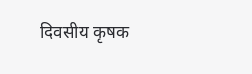दिवसीय कृषक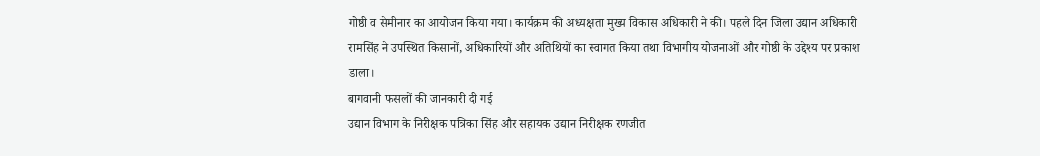गोष्ठी व सेमीनार का आयोजन किया गया। कार्यक्रम की अध्यक्षता मुख्य विकास अधिकारी ने की। पहले दिन जिला उद्यान अधिकारी रामसिंह ने उपस्थित किसानों, अधिकारियों और अतिथियों का स्वागत किया तथा विभागीय योजनाओं और गोष्ठी के उद्देश्य पर प्रकाश डाला।
बागवानी फसलों की जानकारी दी गई
उद्यान विभाग के निरीक्षक पत्रिका सिंह और सहायक उद्यान निरीक्षक रणजीत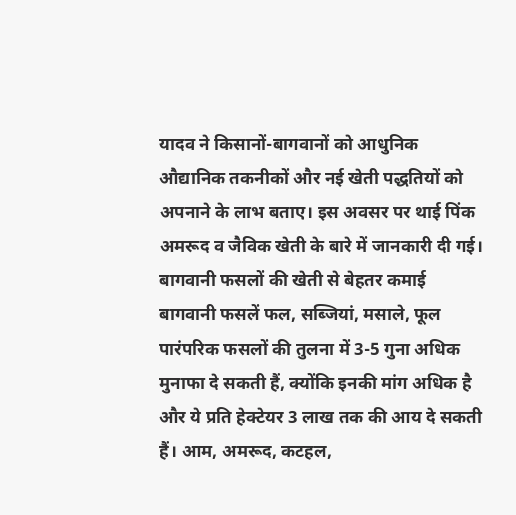यादव ने किसानों-बागवानों को आधुनिक औद्यानिक तकनीकों और नई खेती पद्धतियों को अपनाने के लाभ बताए। इस अवसर पर थाई पिंक अमरूद व जैविक खेती के बारे में जानकारी दी गई।
बागवानी फसलों की खेती से बेहतर कमाई
बागवानी फसलें फल, सब्जियां, मसाले, फूल पारंपरिक फसलों की तुलना में 3-5 गुना अधिक मुनाफा दे सकती हैं, क्योंकि इनकी मांग अधिक है और ये प्रति हेक्टेयर 3 लाख तक की आय दे सकती हैं। आम, अमरूद, कटहल,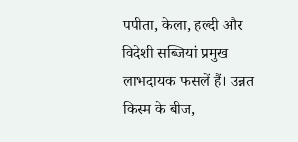पपीता, केला, हल्दी और विदेशी सब्जियां प्रमुख लाभदायक फसलें हैं। उन्नत किस्म के बीज,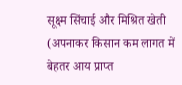सूक्ष्म सिंचाई और मिश्रित खेती (अपनाकर किसान कम लागत में बेहतर आय प्राप्त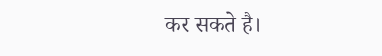कर सकते है।